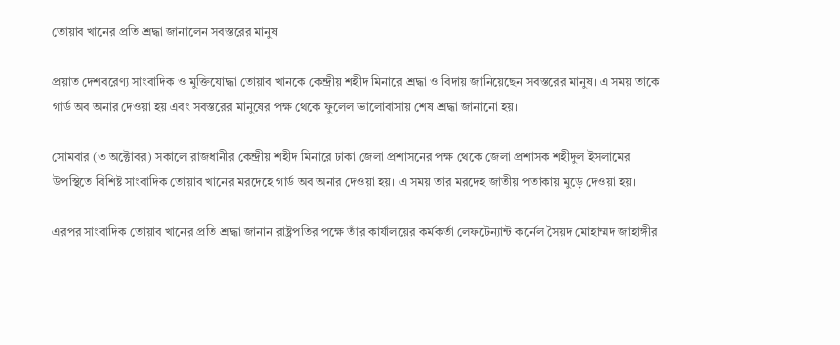তোয়াব খানের প্রতি শ্রদ্ধা জানালেন সবস্তরের মানুষ

প্রয়াত দেশবরেণ্য সাংবাদিক ও মুক্তিযোদ্ধা তোয়াব খানকে কেন্দ্রীয় শহীদ মিনারে শ্রদ্ধা ও বিদায় জানিয়েছেন সবস্তরের মানুষ। এ সময় তাকে গার্ড অব অনার দেওয়া হয় এবং সবস্তরের মানুষের পক্ষ থেকে ফুলেল ভালোবাসায় শেষ শ্রদ্ধা জানানো হয়।

সোমবার (৩ অক্টোবর) সকালে রাজধানীর কেন্দ্রীয় শহীদ মিনারে ঢাকা জেলা প্রশাসনের পক্ষ থেকে জেলা প্রশাসক শহীদুল ইসলামের উপস্থিতে বিশিষ্ট সাংবাদিক তোয়াব খানের মরদেহে গার্ড অব অনার দেওয়া হয়। এ সময় তার মরদেহ জাতীয় পতাকায় মুড়ে দেওয়া হয়।

এরপর সাংবাদিক তোয়াব খানের প্রতি শ্রদ্ধা জানান রাষ্ট্রপতির পক্ষে তাঁর কার্যালয়ের কর্মকর্তা লেফটেন্যান্ট কর্নেল সৈয়দ মোহাম্মদ জাহাঙ্গীর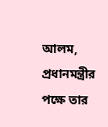আলম, প্রধানমন্ত্রীর পক্ষে তার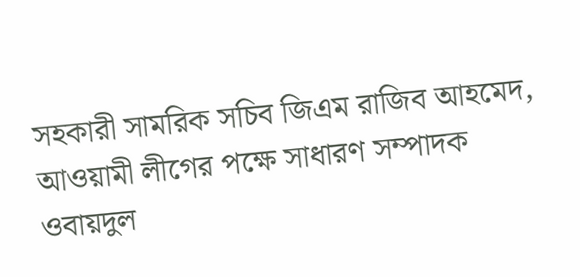সহকারী সামরিক সচিব জিএম রাজিব আহমেদ, আওয়ামী লীগের পক্ষে সাধারণ সম্পাদক ওবায়দুল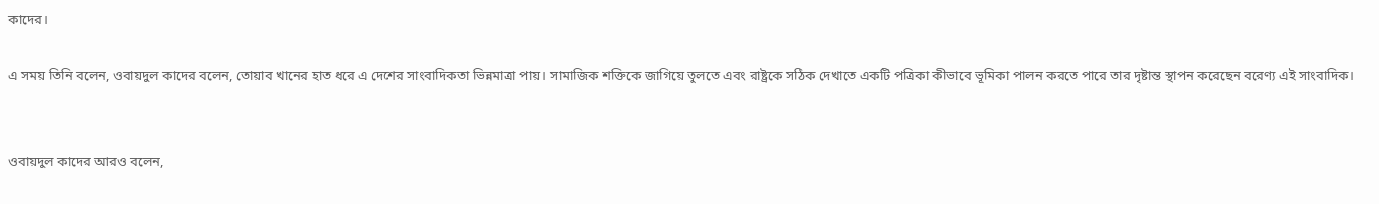কাদের।

এ সময় তিনি বলেন, ওবায়দুল কাদের বলেন, তোয়াব খানের হাত ধরে এ দেশের সাংবাদিকতা ভিন্নমাত্রা পায়। সামাজিক শক্তিকে জাগিয়ে তুলতে এবং রাষ্ট্রকে সঠিক দেখাতে একটি পত্রিকা কীভাবে ভূমিকা পালন করতে পারে তার দৃষ্টান্ত স্থাপন করেছেন বরেণ্য এই সাংবাদিক।


ওবায়দুল কাদের আরও বলেন,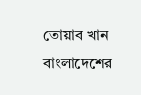তোয়াব খান বাংলাদেশের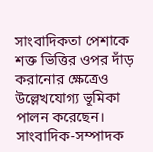সাংবাদিকতা পেশাকে শক্ত ভিত্তির ওপর দাঁড় করানোর ক্ষেত্রেও উল্লেখযোগ্য ভূমিকা পালন করেছেন। সাংবাদিক-সম্পাদক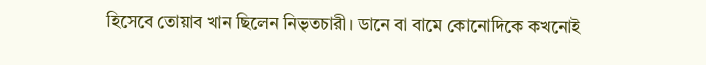হিসেবে তোয়াব খান ছিলেন নিভৃতচারী। ডানে বা বামে কোনোদিকে কখনোই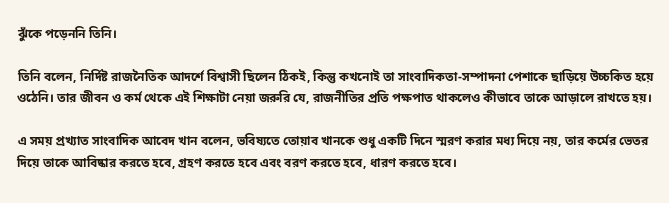ঝুঁকে পড়েননি তিনি।

তিনি বলেন, নির্দিষ্ট রাজনৈতিক আদর্শে বিশ্বাসী ছিলেন ঠিকই, কিন্তু কখনোই তা সাংবাদিকতা-সম্পাদনা পেশাকে ছাড়িয়ে উচ্চকিত হয়ে ওঠেনি। তার জীবন ও কর্ম থেকে এই শিক্ষাটা নেয়া জরুরি যে, রাজনীতির প্রতি পক্ষপাত থাকলেও কীভাবে তাকে আড়ালে রাখতে হয়।

এ সময় প্রখ্যাত সাংবাদিক আবেদ খান বলেন, ভবিষ্যতে তোয়াব খানকে শুধু একটি দিনে স্মরণ করার মধ্য দিয়ে নয়, তার কর্মের ভেতর দিয়ে তাকে আবিষ্কার করতে হবে, গ্রহণ করতে হবে এবং বরণ করতে হবে, ধারণ করতে হবে।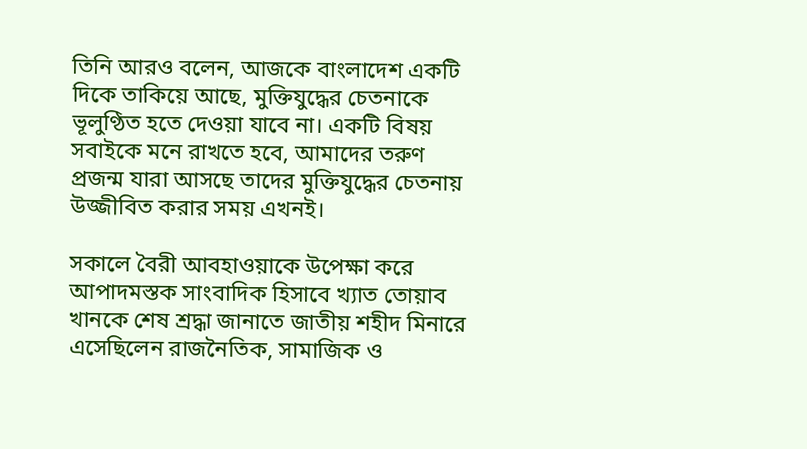তিনি আরও বলেন, আজকে বাংলাদেশ একটি দিকে তাকিয়ে আছে, মুক্তিযুদ্ধের চেতনাকে ভূলুণ্ঠিত হতে দেওয়া যাবে না। একটি বিষয় সবাইকে মনে রাখতে হবে, আমাদের তরুণ প্রজন্ম যারা আসছে তাদের মুক্তিযুদ্ধের চেতনায় উজ্জীবিত করার সময় এখনই।

সকালে বৈরী আবহাওয়াকে উপেক্ষা করে আপাদমস্তক সাংবাদিক হিসাবে খ্যাত তোয়াব খানকে শেষ শ্রদ্ধা জানাতে জাতীয় শহীদ মিনারে এসেছিলেন রাজনৈতিক, সামাজিক ও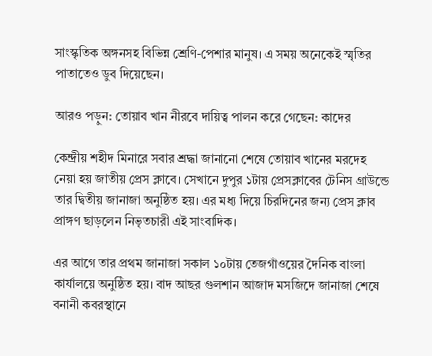সাংস্কৃতিক অঙ্গনসহ বিভিন্ন শ্রেণি-পেশার মানুষ। এ সময় অনেকেই স্মৃতির পাতাতেও ডুব দিয়েছেন।

আরও পড়ুন: তোয়াব খান নীরবে দায়িত্ব পালন করে গেছেন: কাদের

কেন্দ্রীয় শহীদ মিনারে সবার শ্রদ্ধা জানানো শেষে তোয়াব খানের মরদেহ নেয়া হয় জাতীয় প্রেস ক্লাবে। সেখানে দুপুর ১টায় প্রেসক্লাবের টেনিস গ্রাউন্ডে তার দ্বিতীয় জানাজা অনুষ্ঠিত হয়। এর মধ্য দিয়ে চিরদিনের জন্য প্রেস ক্লাব প্রাঙ্গণ ছাড়লেন নিভৃতচারী এই সাংবাদিক।

এর আগে তার প্রথম জানাজা সকাল ১০টায় তেজগাঁওয়ের দৈনিক বাংলা কার্যালয়ে অনুষ্ঠিত হয়। বাদ আছর গুলশান আজাদ মসজিদে জানাজা শেষে বনানী কবরস্থানে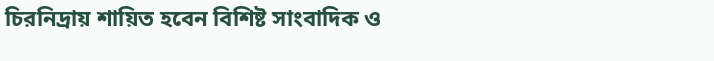চিরনিদ্রায় শায়িত হবেন বিশিষ্ট সাংবাদিক ও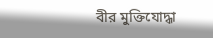বীর মুক্তিযোদ্ধা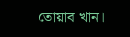তোয়াব খান।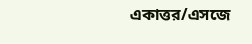একাত্তর/এসজে